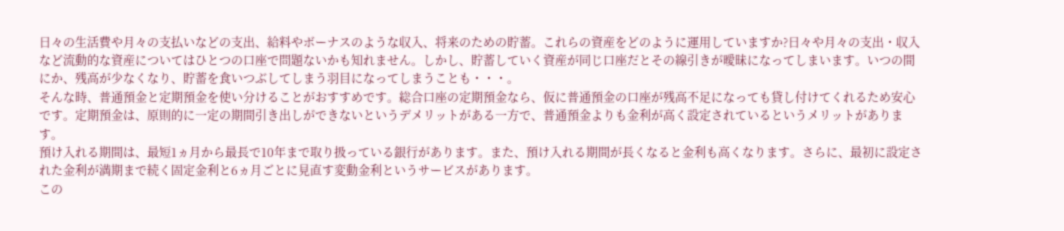日々の生活費や月々の支払いなどの支出、給料やボーナスのような収入、将来のための貯蓄。これらの資産をどのように運用していますか?日々や月々の支出・収入など流動的な資産についてはひとつの口座で問題ないかも知れません。しかし、貯蓄していく資産が同じ口座だとその線引きが曖昧になってしまいます。いつの間にか、残高が少なくなり、貯蓄を食いつぶしてしまう羽目になってしまうことも・・・。
そんな時、普通預金と定期預金を使い分けることがおすすめです。総合口座の定期預金なら、仮に普通預金の口座が残高不足になっても貸し付けてくれるため安心です。定期預金は、原則的に一定の期間引き出しができないというデメリットがある一方で、普通預金よりも金利が高く設定されているというメリットがあります。
預け入れる期間は、最短1ヵ月から最長で10年まで取り扱っている銀行があります。また、預け入れる期間が長くなると金利も高くなります。さらに、最初に設定された金利が満期まで続く固定金利と6ヵ月ごとに見直す変動金利というサービスがあります。
この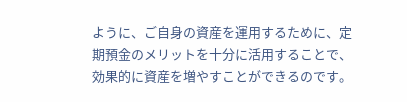ように、ご自身の資産を運用するために、定期預金のメリットを十分に活用することで、効果的に資産を増やすことができるのです。